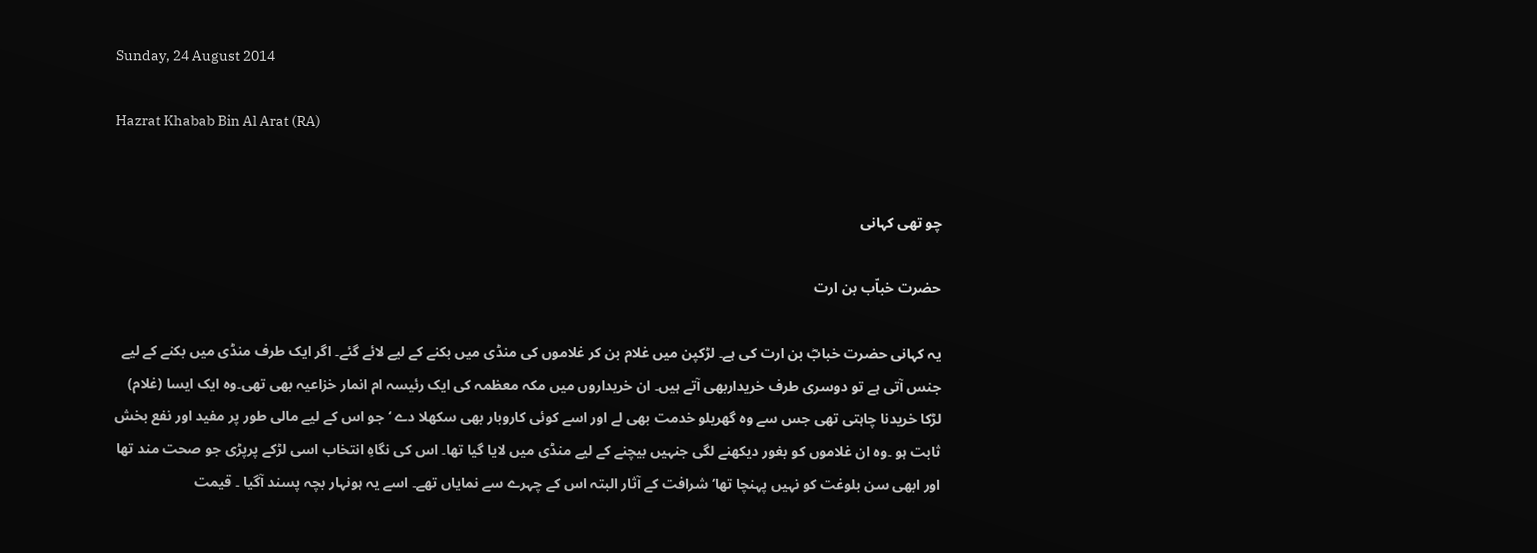Sunday, 24 August 2014

Hazrat Khabab Bin Al Arat (RA)


چو تھی کہانی

حضرت خباّب بن ارت

یہ کہانی حضرت خبابؓ بن ارت کی ہے۔ لڑکپن میں غلام بن کر غلاموں کی منڈی میں بکنے کے لیے لائے گئے۔ اگر ایک طرف منڈی میں بکنے کے لیے جنس آتی ہے تو دوسری طرف خریداربھی آتے ہیں۔ ان خریداروں میں مکہ معظمہ کی ایک رئیسہ ام انمار خزاعیہ بھی تھی۔وہ ایک ایسا (غلام) لڑکا خریدنا چاہتی تھی جس سے وہ گھریلو خدمت بھی لے اور اسے کوئی کاروبار بھی سکھلا دے ‘جو اس کے لیے مالی طور پر مفید اور نفع بخش ثابت ہو ۔وہ ان غلاموں کو بغور دیکھنے لگی جنہیں بیچنے کے لیے منڈی میں لایا گیا تھا۔ اس کی نگاہِ انتخاب اسی لڑکے پرپڑی جو صحت مند تھا اور ابھی سن بلوغت کو نہیں پہنچا تھا‘ شرافت کے آثار البتہ اس کے چہرے سے نمایاں تھے۔ اسے یہ ہونہار بچہ پسند آگیا ۔ قیمت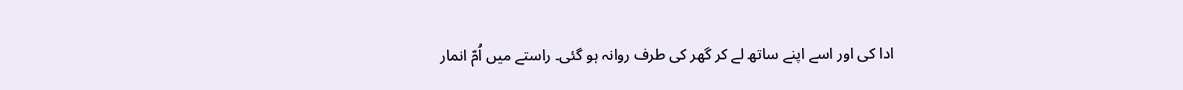ادا کی اور اسے اپنے ساتھ لے کر گھر کی طرف روانہ ہو گئی۔ راستے میں اُمّ انمار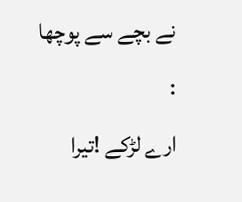نے بچے سے پوچھا :
ارے لڑکے !تیرا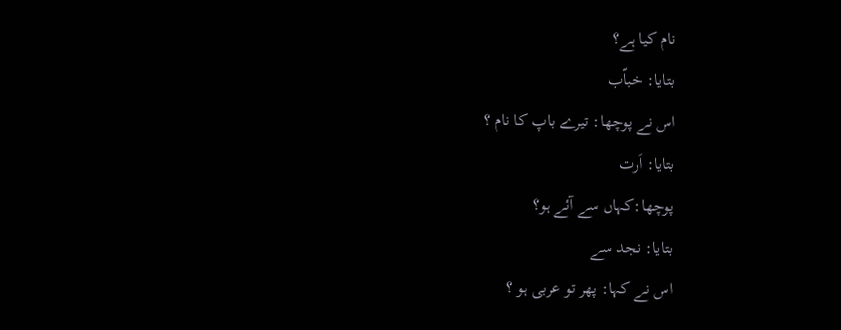نام کیا ہے؟
بتایا: خباّب
اس نے پوچھا: تیرے باپ کا نام ؟
بتایا: اَرت
پوچھا:کہاں سے آئے ہو؟
بتایا: نجد سے
اس نے کہا: پھر تو عربی ہو ؟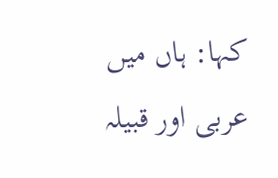کہا: ہاں میں عربی اور قبیلہ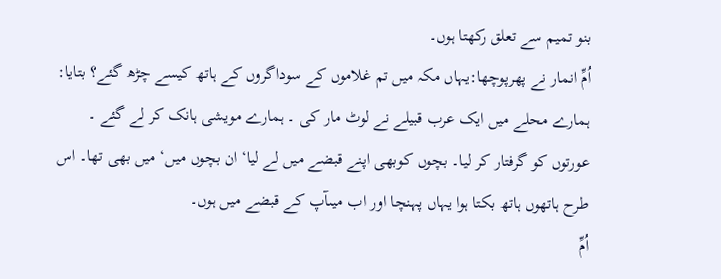بنو تمیم سے تعلق رکھتا ہوں۔
اُمِّ انمار نے پھرپوچھا:یہاں مکہ میں تم غلاموں کے سوداگروں کے ہاتھ کیسے چڑھ گئے؟ بتایا: ہمارے محلے میں ایک عرب قبیلے نے لوٹ مار کی ۔ ہمارے مویشی ہانک کر لے گئے ۔ عورتوں کو گرفتار کر لیا۔ بچوں کوبھی اپنے قبضے میں لے لیا‘ ان بچوں میں‘ میں بھی تھا۔ اس طرح ہاتھوں ہاتھ بکتا ہوا یہاں پہنچا اور اب میںآپ کے قبضے میں ہوں۔
اُمِّ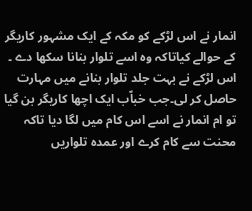انمار نے اس لڑکے کو مکہ کے ایک مشہور کاریگر کے حوالے کیاتاکہ وہ اسے تلوار بنانا سکھا دے ۔ اس لڑکے نے بہت جلد تلوار بنانے میں مہارت حاصل کر لی۔جب خباّب ایک اچھا کاریگر بن گیا تو ام انمار نے اسے اس کام میں لگا دیا تاکہ محنت سے کام کرے اور عمدہ تلواریں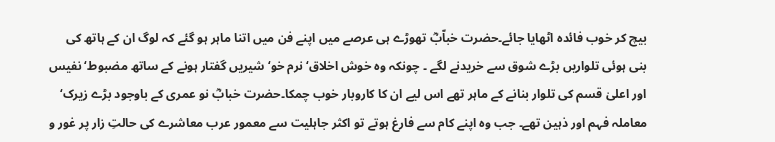بیچ کر خوب فائدہ اٹھایا جائے۔حضرت خباّبؓ تھوڑے ہی عرصے میں اپنے فن میں اتنا ماہر ہو گئے کہ لوگ ان کے ہاتھ کی بنی ہوئی تلواریں بڑے شوق سے خریدنے لگے ۔ چونکہ وہ خوش اخلاق‘ نرم خو‘ شیریں گفتار ہونے کے ساتھ مضبوط‘ نفیس اور اعلیٰ قسم کی تلوار بنانے کے ماہر تھے اس لیے ان کا کاروبار خوب چمکا۔حضرت خبابؓ نو عمری کے باوجود بڑے زیرک‘ معاملہ فہم اور ذہین تھے۔ جب وہ اپنے کام سے فارغ ہوتے تو اکثر جاہلیت سے معمور عرب معاشرے کی حالتِ زار پر غور و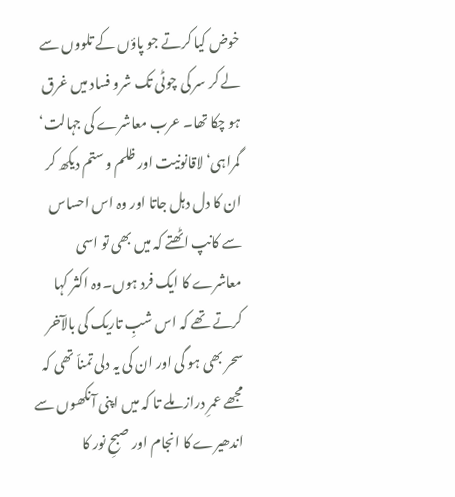خوض کیا کرتے جو پاؤں کے تلووں سے لے کر سر کی چوٹی تک شرو فساد میں غرق ہو چکا تھا۔ عرب معاشرے کی جہالت‘ گمراہی‘ لاقانونیت اور ظلم و ستم دیکھ کر ان کا دل دہل جاتا اور وہ اس احساس سے کانپ اٹھتے کہ میں بھی تو اسی معاشرے کا ایک فرد ہوں۔وہ اکثر کہا کرتے تھے کہ اس شبِ تاریک کی بالآخر سحر بھی ہو گی اور ان کی یہ دلی تمناّ تھی کہ مجھے عمرِ دراز ملے تا کہ میں اپنی آنکھوں سے اندھیرے کا انجام اور صبحِ نور کا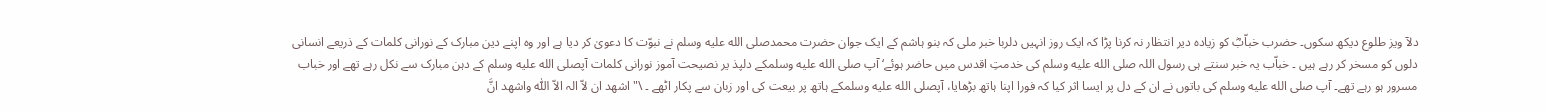دلآ ویز طلوع دیکھ سکوں۔ حضرب خباّبؓ کو زیادہ دیر انتظار نہ کرنا پڑا کہ ایک روز انہیں دلربا خبر ملی کہ بنو ہاشم کے ایک جوان حضرت محمدصلى الله عليه وسلم نے نبوّت کا دعویٰ کر دیا ہے اور وہ اپنے دین مبارک کے نورانی کلمات کے ذریعے انسانی دلوں کو مسخر کر رہے ہیں ۔ خباّب یہ خبر سنتے ہی رسول اللہ صلى الله عليه وسلم کی خدمتِ اقدس میں حاضر ہوئے‘ آپ صلى الله عليه وسلمکے دلپذ یر نصیحت آموز نورانی کلمات آپصلى الله عليه وسلم کے دہن مبارک سے نکل رہے تھے اور خباب مسرور ہو رہے تھے۔ آپ صلى الله عليه وسلم کی باتوں نے ان کے دل پر ایسا اثر کیا کہ فورا اپنا ہاتھ بڑھایا، آپصلى الله عليه وسلمکے ہاتھ پر بیعت کی اور زبان سے پکار اٹھے ۔ \"اشھد ان لاّ الہ الاّ اللّٰہ واشھد انَّ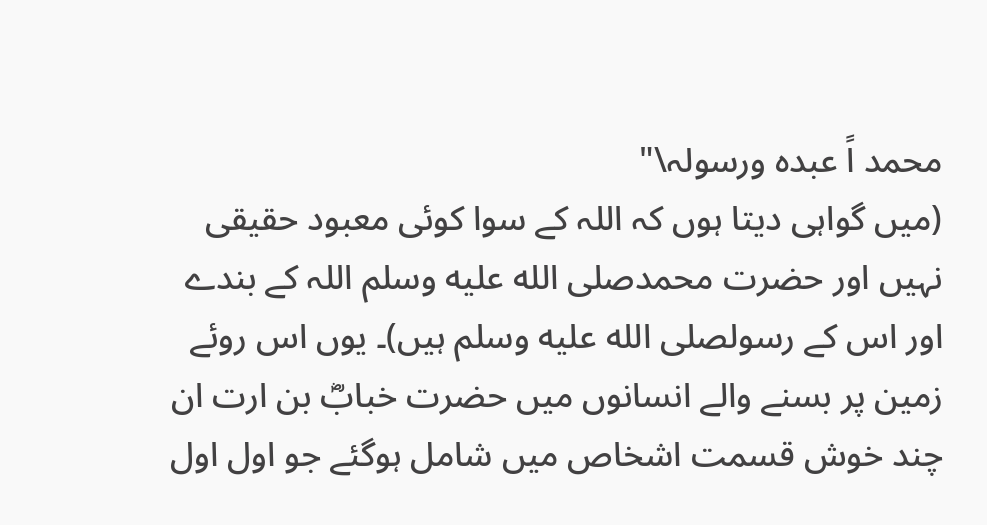محمد اً عبدہ ورسولہ\"
(میں گواہی دیتا ہوں کہ اللہ کے سوا کوئی معبود حقیقی نہیں اور حضرت محمدصلى الله عليه وسلم اللہ کے بندے اور اس کے رسولصلى الله عليه وسلم ہیں)۔ یوں اس روئے زمین پر بسنے والے انسانوں میں حضرت خبابؓ بن ارت ان چند خوش قسمت اشخاص میں شامل ہوگئے جو اول اول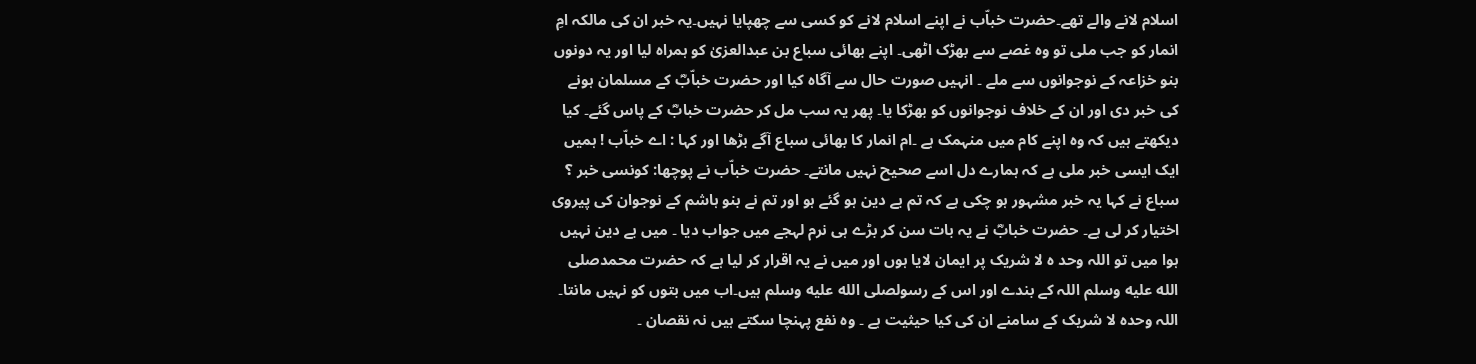اسلام لانے والے تھے۔حضرت خباّب نے اپنے اسلام لانے کو کسی سے چھپایا نہیں۔یہ خبر ان کی مالکہ امِ انمار کو جب ملی تو وہ غصے سے بھڑک اٹھی۔ اپنے بھائی سباع بن عبدالعزیٰ کو ہمراہ لیا اور یہ دونوں بنو خزاعہ کے نوجوانوں سے ملے ۔ انہیں صورت حال سے آگاہ کیا اور حضرت خباّبؓ کے مسلمان ہونے کی خبر دی اور ان کے خلاف نوجوانوں کو بھڑکا یا۔ پھر یہ سب مل کر حضرت خبابؓ کے پاس گئے۔ کیا دیکھتے ہیں کہ وہ اپنے کام میں منہمک ہے ۔ام انمار کا بھائی سباع آگے بڑھا اور کہا : اے خباّب ! ہمیں ایک ایسی خبر ملی ہے کہ ہمارے دل اسے صحیح نہیں مانتے۔ حضرت خباّب نے پوچھا: کونسی خبر ؟
سباع نے کہا یہ خبر مشہور ہو چکی ہے کہ تم بے دین ہو گئے ہو اور تم نے بنو ہاشم کے نوجوان کی پیروی اختیار کر لی ہے۔ حضرت خبابؓ نے یہ بات سن کر بڑے ہی نرم لہجے میں جواب دیا ۔ میں بے دین نہیں ہوا میں تو اللہ وحد ہ لا شریک پر ایمان لایا ہوں اور میں نے یہ اقرار کر لیا ہے کہ حضرت محمدصلى الله عليه وسلم اللہ کے بندے اور اس کے رسولصلى الله عليه وسلم ہیں۔اب میں بتوں کو نہیں مانتا۔ اللہ وحدہ لا شریک کے سامنے ان کی کیا حیثیت ہے ۔ وہ نفع پہنچا سکتے ہیں نہ نقصان ۔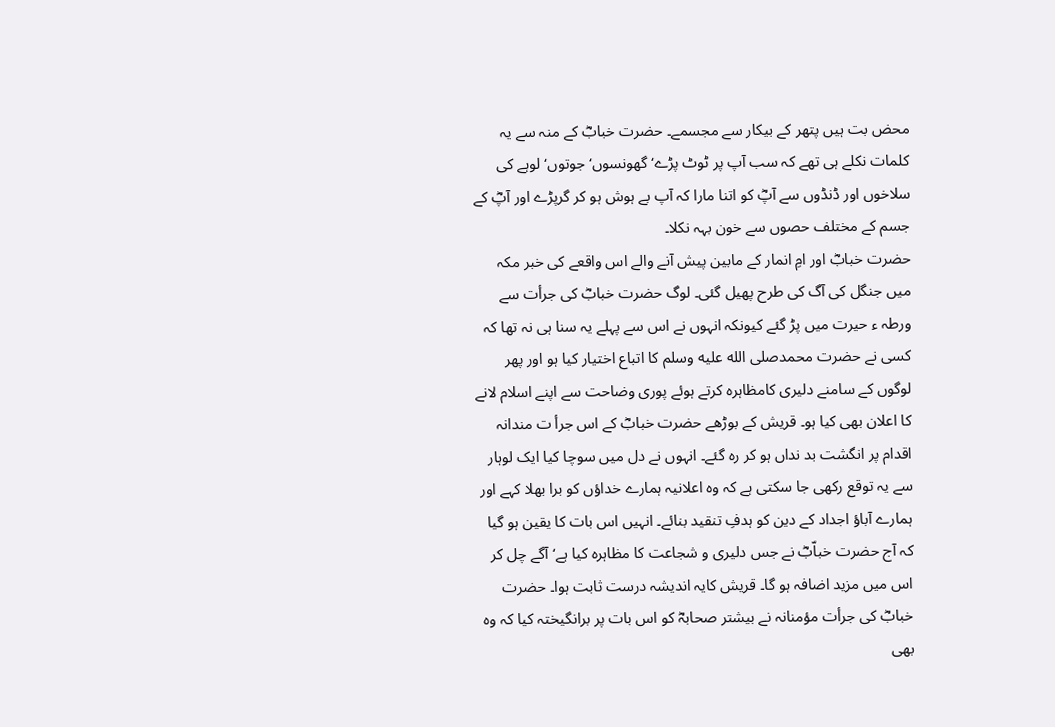محض بت ہیں پتھر کے بیکار سے مجسمے۔ حضرت خبابؓ کے منہ سے یہ کلمات نکلے ہی تھے کہ سب آپ پر ٹوٹ پڑے‘ گھونسوں‘ جوتوں‘ لوہے کی سلاخوں اور ڈنڈوں سے آپؓ کو اتنا مارا کہ آپ بے ہوش ہو کر گرپڑے اور آپؓ کے جسم کے مختلف حصوں سے خون بہہ نکلا۔
حضرت خبابؓ اور امِ انمار کے مابین پیش آنے والے اس واقعے کی خبر مکہ میں جنگل کی آگ کی طرح پھیل گئی۔ لوگ حضرت خبابؓ کی جرأت سے ورطہ ء حیرت میں پڑ گئے کیونکہ انہوں نے اس سے پہلے یہ سنا ہی نہ تھا کہ کسی نے حضرت محمدصلى الله عليه وسلم کا اتباع اختیار کیا ہو اور پھر لوگوں کے سامنے دلیری کامظاہرہ کرتے ہوئے پوری وضاحت سے اپنے اسلام لانے کا اعلان بھی کیا ہو۔ قریش کے بوڑھے حضرت خبابؓ کے اس جرأ ت مندانہ اقدام پر انگشت بد نداں ہو کر رہ گئے۔ انہوں نے دل میں سوچا کیا ایک لوہار سے یہ توقع رکھی جا سکتی ہے کہ وہ اعلانیہ ہمارے خداؤں کو برا بھلا کہے اور ہمارے آباؤ اجداد کے دین کو ہدفِ تنقید بنائے۔ انہیں اس بات کا یقین ہو گیا کہ آج حضرت خباّبؓ نے جس دلیری و شجاعت کا مظاہرہ کیا ہے‘ آگے چل کر اس میں مزید اضافہ ہو گا۔ قریش کایہ اندیشہ درست ثابت ہوا۔ حضرت خبابؓ کی جرأت مؤمنانہ نے بیشتر صحابہؓ کو اس بات پر برانگیختہ کیا کہ وہ بھی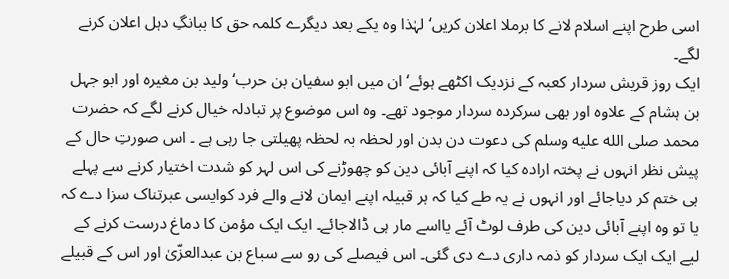اسی طرح اپنے اسلام لانے کا برملا اعلان کریں‘ لہٰذا وہ یکے بعد دیگرے کلمہ حق کا ببانگِ دہل اعلان کرنے لگے۔
ایک روز قریش سردار کعبہ کے نزدیک اکٹھے ہوئے‘ ان میں ابو سفیان بن حرب‘ ولید بن مغیرہ اور ابو جہل بن ہشام کے علاوہ اور بھی سرکردہ سردار موجود تھے۔ وہ اس موضوع پر تبادلہ خیال کرنے لگے کہ حضرت محمد صلى الله عليه وسلم کی دعوت دن بدن اور لحظہ بہ لحظہ پھیلتی جا رہی ہے ۔ اس صورتِ حال کے پیش نظر انہوں نے پختہ ارادہ کیا کہ اپنے آبائی دین کو چھوڑنے کی اس لہر کو شدت اختیار کرنے سے پہلے ہی ختم کر دیاجائے اور انہوں نے یہ طے کیا کہ ہر قبیلہ اپنے ایمان لانے والے فرد کوایسی عبرتناک سزا دے کہ یا تو وہ اپنے آبائی دین کی طرف لوٹ آئے یااسے مار ہی ڈالاجائے۔ ایک ایک مؤمن کا دماغ درست کرنے کے لیے ایک ایک سردار کو ذمہ داری دے دی گئی۔ اس فیصلے کی رو سے سباع بن عبدالعزّیٰ اور اس کے قبیلے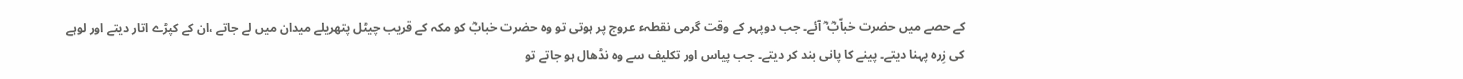کے حصے میں حضرت خباّبؓ ؓ آئے۔ جب دوپہر کے وقت گرمی نقطہء عروج پر ہوتی تو وہ حضرت خبابؓ کو مکہ کے قریب چیٹل پتھریلے میدان میں لے جاتے ،ان کے کپڑے اتار دیتے اور لوہے کی زِرہ پہنا دیتے۔ پینے کا پانی بند کر دیتے۔ جب پیاس اور تکلیف سے وہ نڈھال ہو جاتے تو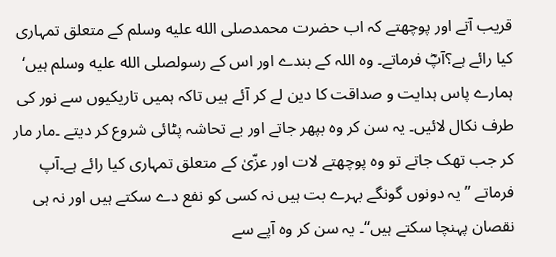قریب آتے اور پوچھتے کہ اب حضرت محمدصلى الله عليه وسلم کے متعلق تمہاری کیا رائے ہے؟آپؓ فرماتے۔ وہ اللہ کے بندے اور اس کے رسولصلى الله عليه وسلم ہیں‘ ہمارے پاس ہدایت و صداقت کا دین لے کر آئے ہیں تاکہ ہمیں تاریکیوں سے نور کی طرف نکال لائیں۔ یہ سن کر وہ بپھر جاتے اور بے تحاشہ پٹائی شروع کر دیتے ۔مار مار کر جب تھک جاتے تو وہ پوچھتے لات اور عزّیٰ کے متعلق تمہاری کیا رائے ہے۔آپ فرماتے ’’یہ دونوں گونگے بہرے بت ہیں نہ کسی کو نفع دے سکتے ہیں اور نہ ہی نقصان پہنچا سکتے ہیں‘‘۔ یہ سن کر وہ آپے سے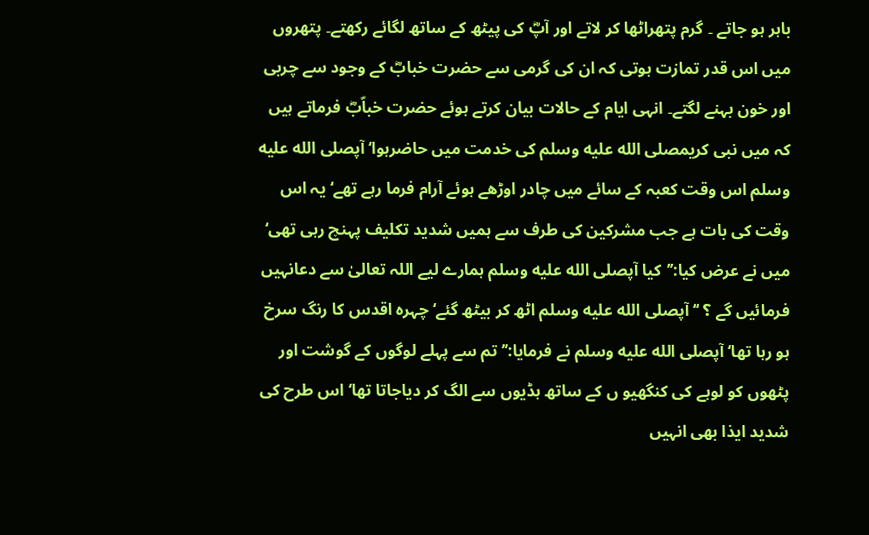باہر ہو جاتے ۔ گرم پتھراٹھا کر لاتے اور آپؓ کی پیٹھ کے ساتھ لگائے رکھتے۔ پتھروں میں اس قدر تمازت ہوتی کہ ان کی گرمی سے حضرت خبابؓ کے وجود سے چربی اور خون بہنے لگتے۔ انہی ایام کے حالات بیان کرتے ہوئے حضرت خباّبؓ فرماتے ہیں کہ میں نبی کریمصلى الله عليه وسلم کی خدمت میں حاضرہوا‘ آپصلى الله عليه وسلم اس وقت کعبہ کے سائے میں چادر اوڑھے ہوئے آرام فرما رہے تھے‘ یہ اس وقت کی بات ہے جب مشرکین کی طرف سے ہمیں شدید تکلیف پہنچ رہی تھی‘ میں نے عرض کیا:’’کیا آپصلى الله عليه وسلم ہمارے لیے اللہ تعالیٰ سے دعانہیں فرمائیں گے ؟ ‘‘ آپصلى الله عليه وسلم اٹھ کر بیٹھ گئے‘ چہرہ اقدس کا رنگ سرخ ہو رہا تھا‘ آپصلى الله عليه وسلم نے فرمایا:’’ تم سے پہلے لوگوں کے گوشت اور پٹھوں کو لوہے کی کنگھیو ں کے ساتھ ہڈیوں سے الگ کر دیاجاتا تھا‘ اس طرح کی شدید ایذا بھی انہیں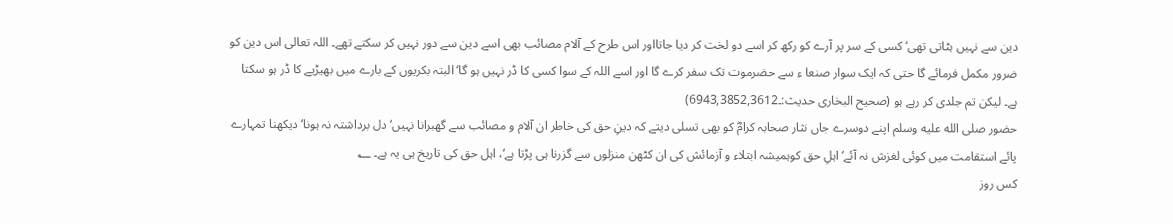دین سے نہیں ہٹاتی تھی‘ کسی کے سر پر آرے کو رکھ کر اسے دو لخت کر دیا جاتااور اس طرح کے آلام مصائب بھی اسے دین سے دور نہیں کر سکتے تھے۔ اللہ تعالی اس دین کو ضرور مکمل فرمائے گا حتی کہ ایک سوار صنعا ء سے حضرموت تک سفر کرے گا اور اسے اللہ کے سوا کسی کا ڈر نہیں ہو گا‘ البتہ بکریوں کے بارے میں بھیڑیے کا ڈر ہو سکتا ہے۔ لیکن تم جلدی کر رہے ہو (صحیح البخاری حدیث:۔6943,3852,3612)
حضور صلى الله عليه وسلم اپنے دوسرے جاں نثار صحابہ کرامؓ کو بھی تسلی دیتے کہ دینِ حق کی خاطر ان آلام و مصائب سے گھبرانا نہیں‘ دل برداشتہ نہ ہونا‘ دیکھنا تمہارے پائے استقامت میں کوئی لغزش نہ آئے‘ اہلِ حق کوہمیشہ ابتلاء و آزمائش کی ان کٹھن منزلوں سے گزرنا ہی پڑتا ہے‘، اہل حق کی تاریخ ہی یہ ہے۔ ؂
کس روز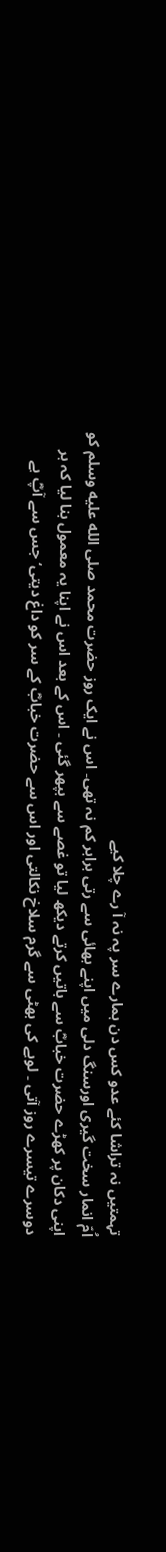تہمتیں نہ تراشا کئے عدو کس دن ہمارے سر پہ نہ آ رے چلا کیے
اُمّ انمار سخت گیری اورسنگ دلی میں اپنے بھائی سے رتی برابر کم نہ تھی۔ اس نے ایک روز حضرت محمد صلى الله عليه وسلم کو اپنی دکان پر کھڑے حضرت خبابؓ سے باتیں کرتے دیکھ لیا تو غصے سے بپھر گئی ۔ اس کے بعد اس نے اپنا یہ معمول بنا لیا کہ ہر دوسرے تیسرے روز آتی ۔ لوہے کی بھٹی سے گرم سلاخ نکالتی اور اس سے حضرت خبابؓ کے سر کو داغ دیتی‘جس سے آپؓ بے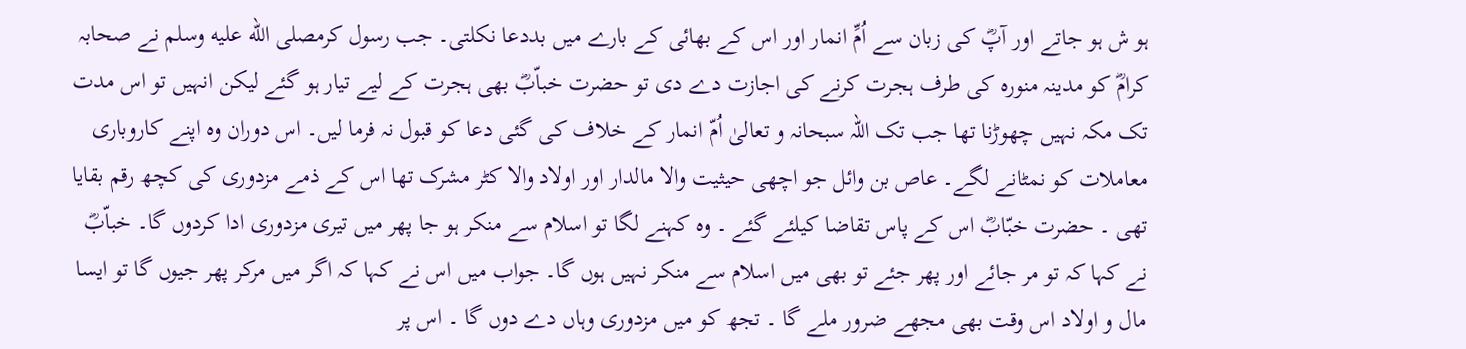ہو ش ہو جاتے اور آپؓ کی زبان سے اُمِّ انمار اور اس کے بھائی کے بارے میں بددعا نکلتی۔ جب رسول کرمصلى الله عليه وسلم نے صحابہ کرامؓ کو مدینہ منورہ کی طرف ہجرت کرنے کی اجازت دے دی تو حضرت خباّبؓ بھی ہجرت کے لیے تیار ہو گئے لیکن انہیں تو اس مدت تک مکہ نہیں چھوڑنا تھا جب تک اللہ سبحانہ و تعالیٰ اُمّ انمار کے خلاف کی گئی دعا کو قبول نہ فرما لیں۔ اس دوران وہ اپنے کاروباری معاملات کو نمٹانے لگے۔ عاص بن وائل جو اچھی حیثیت والا مالدار اور اولاد والا کٹر مشرک تھا اس کے ذمے مزدوری کی کچھ رقم بقایا تھی ۔ حضرت خبّابؓ اس کے پاس تقاضا کیلئے گئے ۔ وہ کہنے لگا تو اسلام سے منکر ہو جا پھر میں تیری مزدوری ادا کردوں گا۔ خباّبؓ نے کہا کہ تو مر جائے اور پھر جئے تو بھی میں اسلام سے منکر نہیں ہوں گا۔ جواب میں اس نے کہا کہ اگر میں مرکر پھر جیوں گا تو ایسا مال و اولاد اس وقت بھی مجھے ضرور ملے گا ۔ تجھ کو میں مزدوری وہاں دے دوں گا ۔ اس پر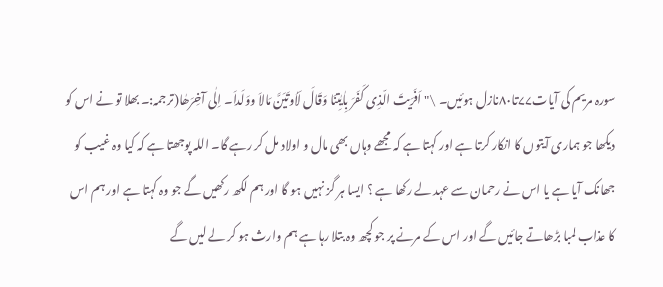سورہ مریم کی آیات۷۷تا۸۰نازل ہوئیں۔ \" اَفَرَیتَ الّذِی کَفَرَ بِاٰیٰتِنَا وَقَالَ لَاُوتَیَنَّ مَالاَ ووَلَداَ۔ اِلٰی آخِرَھٰا(ترجمہ:۔ بھلا تو نے اس کو دیکھا جو ہماری آیتوں کا انکار کرتا ہے اور کہتا ہے کہ مجھے وہاں بھی مال و اولاد مل کر رہے گا۔ اللہ پوجھتا ہے کہ کیا وہ غیب کو جھانک آیا ہے یا اس نے رحمان سے عہد لے رکھا ہے ؟ ایسا ہر گز نہیں ہو گا اور ہم لکھ رکھیں گے جو وہ کہتا ہے اور ہم اس کا عذاب لمبا بڑھاتے جائیں گے اور اس کے مرنے پر جو کچھ وہ بتلا رہا ہے ہم وارث ہو کر لے لیں گے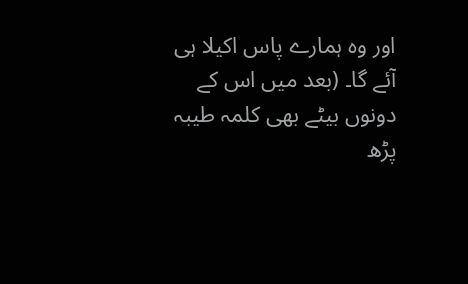اور وہ ہمارے پاس اکیلا ہی آئے گا۔ (بعد میں اس کے دونوں بیٹے بھی کلمہ طیبہ پڑھ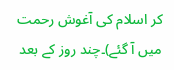کر اسلام کی آغوش رحمت میں آ گئے)۔چند روز کے بعد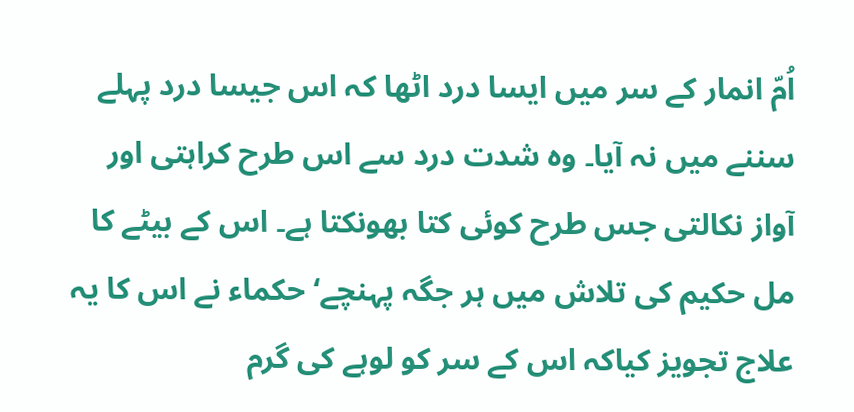اُمّ انمار کے سر میں ایسا درد اٹھا کہ اس جیسا درد پہلے سننے میں نہ آیا۔ وہ شدت درد سے اس طرح کراہتی اور آواز نکالتی جس طرح کوئی کتا بھونکتا ہے۔ اس کے بیٹے کا مل حکیم کی تلاش میں ہر جگہ پہنچے‘ حکماء نے اس کا یہ علاج تجویز کیاکہ اس کے سر کو لوہے کی گرم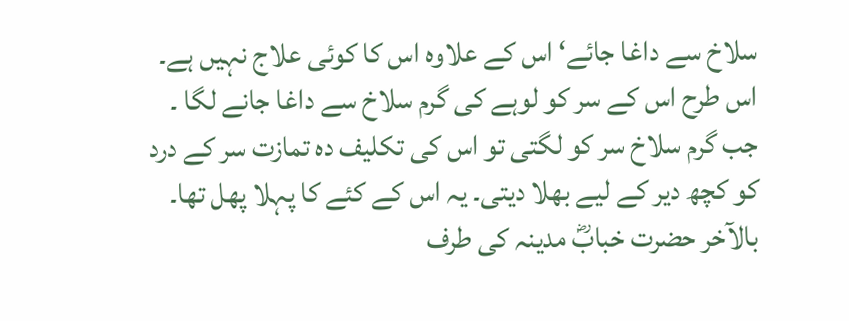سلاخ سے داغا جائے‘ اس کے علاوہ اس کا کوئی علاج نہیں ہے۔ اس طرح اس کے سر کو لوہے کی گرم سلاخ سے داغا جانے لگا ۔ جب گرم سلاخ سر کو لگتی تو اس کی تکلیف دہ تمازت سر کے درد کو کچھ دیر کے لیے بھلا دیتی۔ یہ اس کے کئے کا پہلا پھل تھا۔ بالآخر حضرت خبابؓ مدینہ کی طرف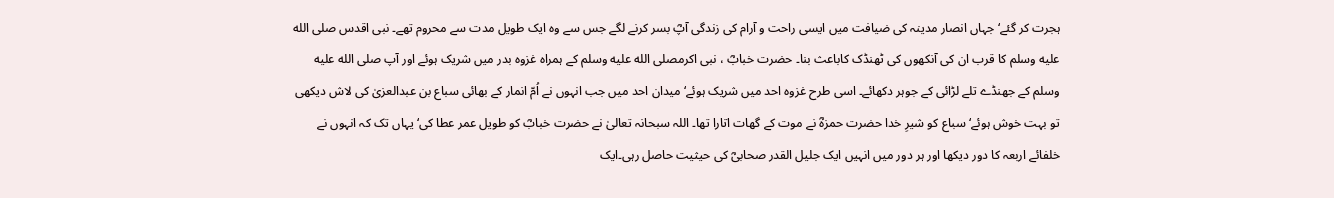ہجرت کر گئے‘ جہاں انصار مدینہ کی ضیافت میں ایسی راحت و آرام کی زندگی آپؓ بسر کرنے لگے جس سے وہ ایک طویل مدت سے محروم تھے۔ نبی اقدس صلى الله عليه وسلم کا قرب ان کی آنکھوں کی ٹھنڈک کاباعث بنا۔ حضرت خبابؓ ، نبی اکرمصلى الله عليه وسلم کے ہمراہ غزوہ بدر میں شریک ہوئے اور آپ صلى الله عليه وسلم کے جھنڈے تلے لڑائی کے جوہر دکھائے۔ اسی طرح غزوہ احد میں شریک ہوئے‘ میدان احد میں جب انہوں نے اُمّ انمار کے بھائی سباع بن عبدالعزیٰ کی لاش دیکھی تو بہت خوش ہوئے‘ سباع کو شیرِ خدا حضرت حمزہؓ نے موت کے گھات اتارا تھا۔ اللہ سبحانہ تعالیٰ نے حضرت خبابؓ کو طویل عمر عطا کی‘ یہاں تک کہ انہوں نے خلفائے اربعہ کا دور دیکھا اور ہر دور میں انہیں ایک جلیل القدر صحابیؓ کی حیثیت حاصل رہی۔ایک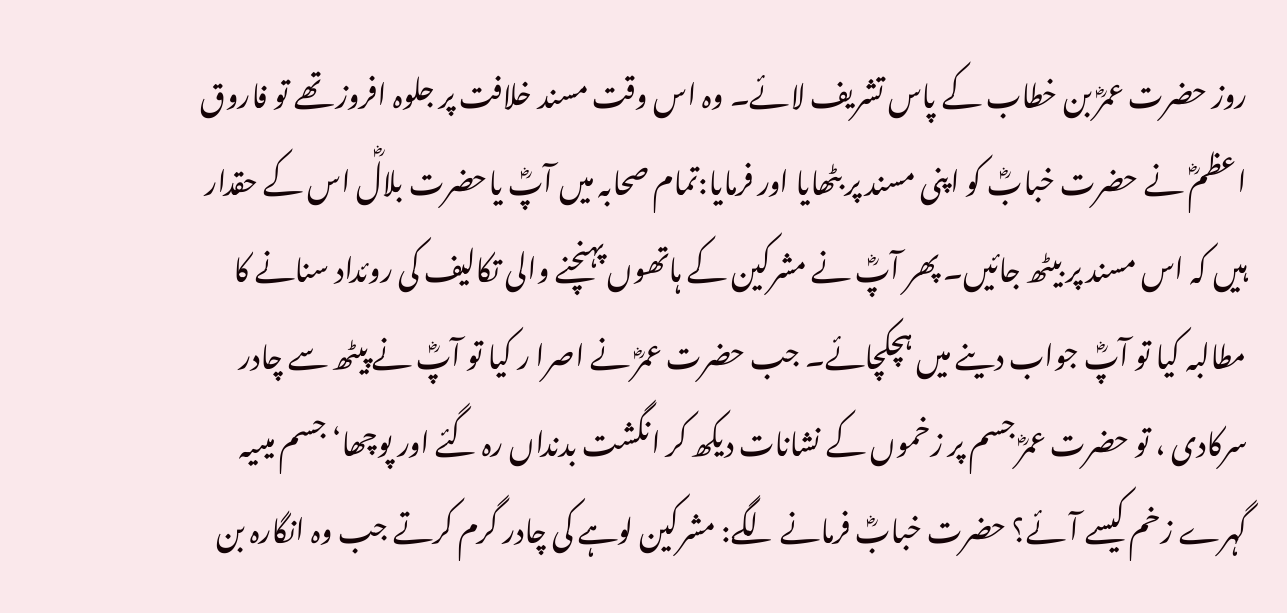روز حضرت عمرؓ بن خطاب کے پاس تشریف لائے۔ وہ اس وقت مسند خلافت پر جلوہ افروز تھے تو فاروق اعظمؓ نے حضرت خبابؓ کو اپنی مسند پر بٹھایا اور فرمایا:تمام صحابہ میں آپؓ یاحضرت بلالؓ اس کے حقدار ہیں کہ اس مسند پر بیٹھ جائیں۔ پھر آپؓ نے مشرکین کے ہاتھوں پہنچنے والی تکالیف کی روئداد سنانے کا مطالبہ کیا تو آپؓ جواب دینے میں ہچکچائے۔ جب حضرت عمرؓ نے اصرا ر کیا تو آپؓ نے پیٹھ سے چادر سرکادی ، تو حضرت عمرؓ جسم پر زخموں کے نشانات دیکھ کر انگشت بدنداں رہ گئے اور پوچھا‘ جسم میںیہ گہرے زخم کیسے آئے؟ حضرت خبابؓ فرمانے لگے: مشرکین لوہے کی چادر گرم کرتے جب وہ انگارہ بن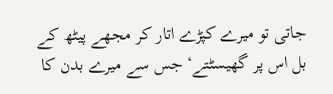جاتی تو میرے کپڑے اتار کر مجھے پیٹھ کے بل اس پر گھیسٹتے‘ جس سے میرے بدن کا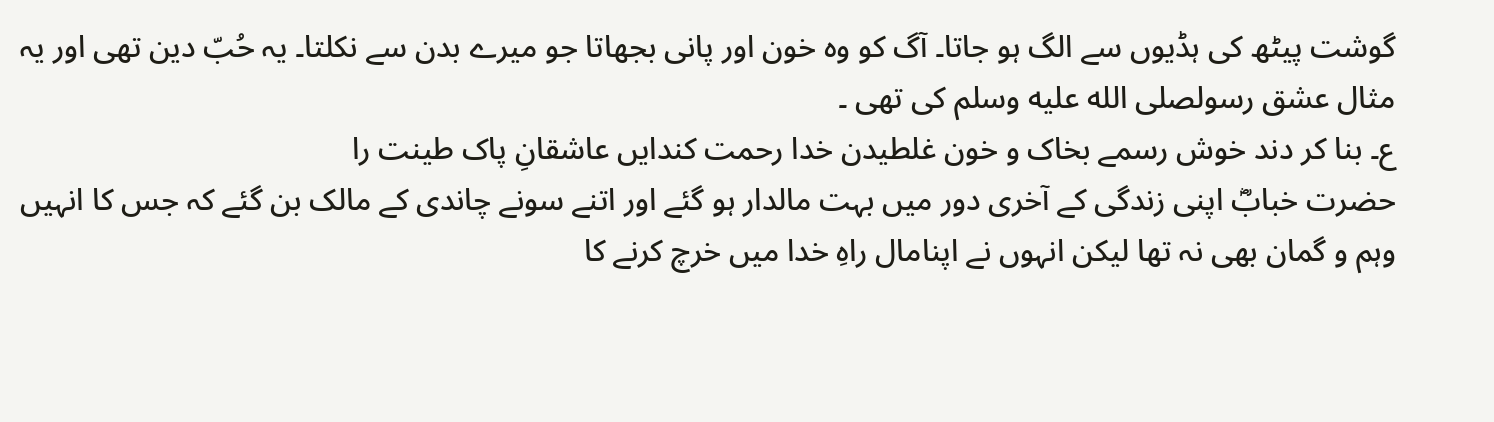گوشت پیٹھ کی ہڈیوں سے الگ ہو جاتا۔ آگ کو وہ خون اور پانی بجھاتا جو میرے بدن سے نکلتا۔ یہ حُبّ دین تھی اور یہ مثال عشق رسولصلى الله عليه وسلم کی تھی ۔
ع۔ بنا کر دند خوش رسمے بخاک و خون غلطیدن خدا رحمت کندایں عاشقانِ پاک طینت را
حضرت خبابؓ اپنی زندگی کے آخری دور میں بہت مالدار ہو گئے اور اتنے سونے چاندی کے مالک بن گئے کہ جس کا انہیں وہم و گمان بھی نہ تھا لیکن انہوں نے اپنامال راہِ خدا میں خرچ کرنے کا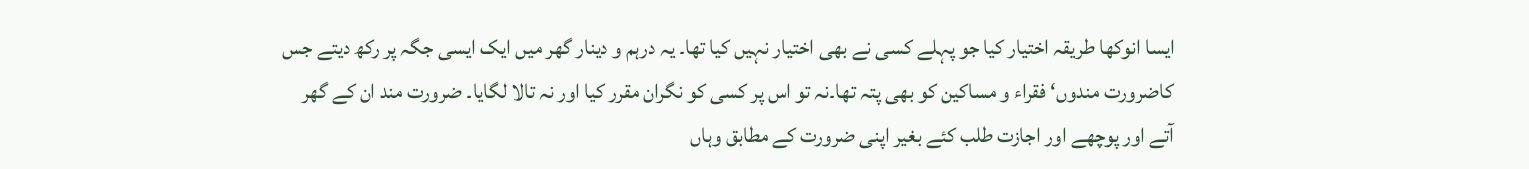ایسا انوکھا طریقہ اختیار کیا جو پہلے کسی نے بھی اختیار نہیں کیا تھا۔ یہ درہم و دینار گھر میں ایک ایسی جگہ پر رکھ دیتے جس کاضرورت مندوں‘ فقراء و مساکین کو بھی پتہ تھا۔نہ تو اس پر کسی کو نگران مقرر کیا اور نہ تالا لگایا۔ ضرورت مند ان کے گھر آتے اور پوچھے اور اجازت طلب کئے بغیر اپنی ضرورت کے مطابق وہاں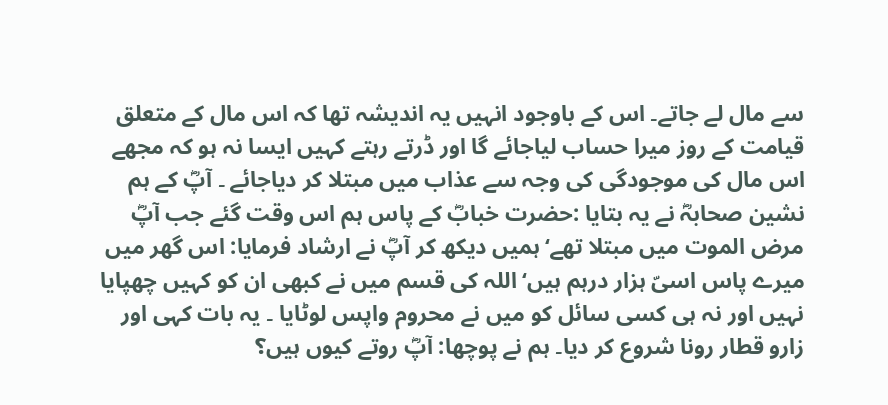سے مال لے جاتے۔ اس کے باوجود انہیں یہ اندیشہ تھا کہ اس مال کے متعلق قیامت کے روز میرا حساب لیاجائے گا اور ڈرتے رہتے کہیں ایسا نہ ہو کہ مجھے اس مال کی موجودگی کی وجہ سے عذاب میں مبتلا کر دیاجائے ۔ آپؓ کے ہم نشین صحابہؓ نے یہ بتایا :حضرت خبابؓ کے پاس ہم اس وقت گئے جب آپؓ مرض الموت میں مبتلا تھے‘ہمیں دیکھ کر آپؓ نے ارشاد فرمایا: اس گھر میں میرے پاس اسیّ ہزار درہم ہیں‘ اللہ کی قسم میں نے کبھی ان کو کہیں چھپایا نہیں اور نہ ہی کسی سائل کو میں نے محروم واپس لوٹایا ۔ یہ بات کہی اور زارو قطار رونا شروع کر دیا۔ ہم نے پوچھا: آپؓ روتے کیوں ہیں؟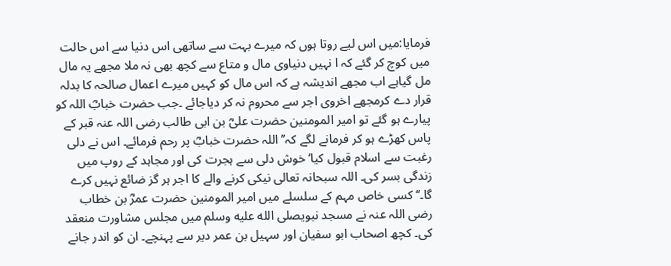فرمایا:میں اس لیے روتا ہوں کہ میرے بہت سے ساتھی اس دنیا سے اس حالت میں کوچ کر گئے کہ ا نہیں دنیاوی مال و متاع سے کچھ بھی نہ ملا مجھے یہ مال مل گیاہے اب مجھے اندیشہ ہے کہ اس مال کو کہیں میرے اعمال صالحہ کا بدلہ قرار دے کرمجھے اخروی اجر سے محروم نہ کر دیاجائے ۔جب حضرت خبابؓ اللہ کو پیارے ہو گئے تو امیر المومنین حضرت علیؓ بن ابی طالب رضی اللہ عنہ قبر کے پاس کھڑے ہو کر فرمانے لگے کہ’’ اللہ حضرت خبابؓ پر رحم فرمائے۔ اس نے دلی رغبت سے اسلام قبول کیا‘ خوش دلی سے ہجرت کی اور مجاہد کے روپ میں زندگی بسر کی۔ اللہ سبحانہ تعالی نیکی کرنے والے کا اجر ہر گز ضائع نہیں کرے گا۔‘‘ کسی خاص مہم کے سلسلے میں امیر المومنین حضرت عمرؓ بن خطاب رضی اللہ عنہ نے مسجد نبویصلى الله عليه وسلم میں مجلس مشاورت منعقد کی۔ کچھ اصحاب ابو سفیان اور سہیل بن عمر دیر سے پہنچے۔ ان کو اندر جانے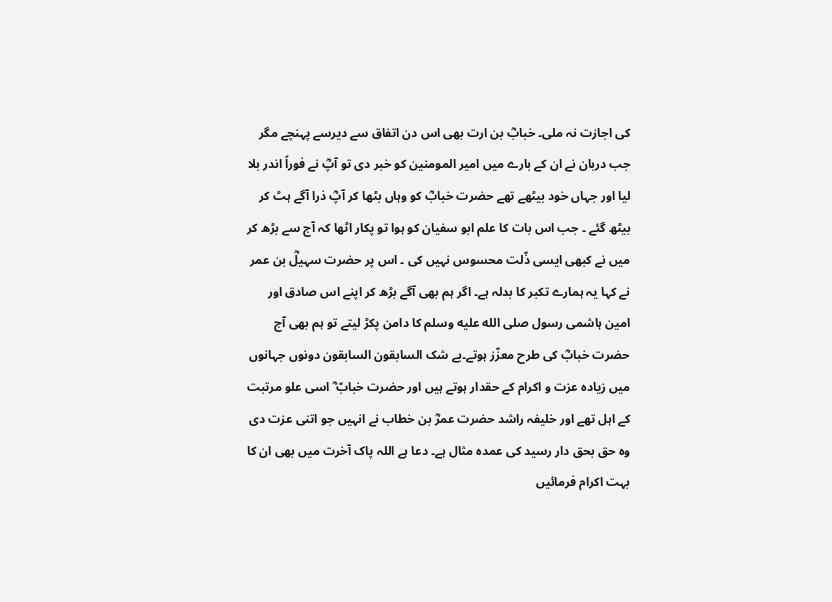کی اجازت نہ ملی۔ خبابؓ بن ارت بھی اس دن اتفاق سے دیرسے پہنچے مگر جب دربان نے ان کے بارے میں امیر المومنین کو خبر دی تو آپؓ نے فوراً اندر بلا لیا اور جہاں خود بیٹھے تھے حضرت خبابؓ کو وہاں بٹھا کر آپؓ ذرا آگے ہٹ کر بیٹھ گئے ۔ جب اس بات کا علم ابو سفیان کو ہوا تو پکار اٹھا کہ آج سے بڑھ کر میں نے کبھی ایسی ذّلت محسوس نہیں کی ۔ اس پر حضرت سہیلؓ بن عمر نے کہا یہ ہمارے تکبر کا بدلہ ہے۔ اگر ہم بھی آگے بڑھ کر اپنے اس صادق اور امین ہاشمی رسول صلى الله عليه وسلم کا دامن پکڑ لیتے تو ہم بھی آج حضرت خبابؓ کی طرح معزّز ہوتے۔بے شک السابقون السابقون دونوں جہانوں میں زیادہ عزت و اکرام کے حقدار ہوتے ہیں اور حضرت خبابّ ؓ اسی علو مرتبت کے اہل تھے اور خلیفہ راشد حضرت عمرؓ بن خطاب نے انہیں جو اتنی عزت دی وہ حق بحق دار رسید کی عمدہ مثال ہے۔ دعا ہے اللہ پاک آخرت میں بھی ان کا بہت اکرام فرمائیں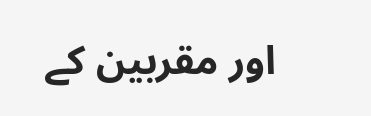اور مقربین کے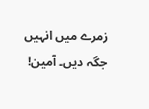زمرے میں انہیں جگہ دیں۔ آمین!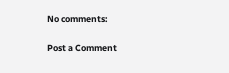No comments:

Post a Comment